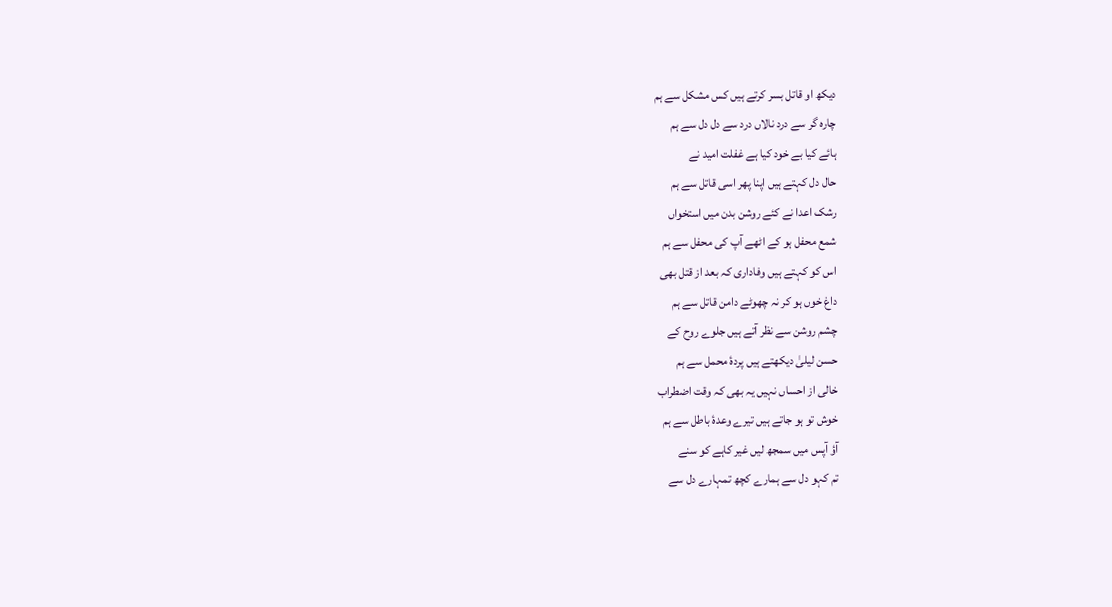دیکھ او قاتل بسر کرتے ہیں کس مشکل سے ہم
چارہ گر سے درد نالاں درد سے دل دل سے ہم
ہائے کیا بے خود کیا ہے غفلت امید نے
حال دل کہتے ہیں اپنا پھر اسی قاتل سے ہم
رشک اعدا نے کئے روشن بدن میں استخواں
شمع محفل ہو کے اٹھے آپ کی محفل سے ہم
اس کو کہتے ہیں وفاداری کہ بعد از قتل بھی
داغ خوں ہو کر نہ چھوٹے دامن قاتل سے ہم
چشم روشن سے نظر آتے ہیں جلوے روح کے
حسن لیلیٰ دیکھتے ہیں پردۂ محمل سے ہم
خالی از احساں نہیں یہ بھی کہ وقت اضطراب
خوش تو ہو جاتے ہیں تیرے وعدۂ باطل سے ہم
آؤ آپس میں سمجھ لیں غیر کاہے کو سنے
تم کہو دل سے ہمارے کچھ تمہارے دل سے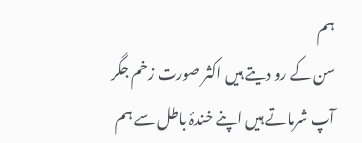ہم
سن کے رو دیتے ہیں اکثر صورت زخم جگر
آپ شرماتے ہیں اپنے خندۂ باطل سے ہم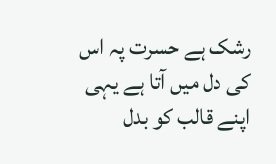رشک ہے حسرت پہ اس کی دل میں آتا ہے یہی
اپنے قالب کو بدل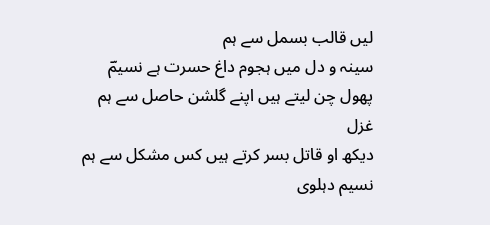لیں قالب بسمل سے ہم
سینہ و دل میں ہجوم داغ حسرت ہے نسیمؔ
پھول چن لیتے ہیں اپنے گلشن حاصل سے ہم
غزل
دیکھ او قاتل بسر کرتے ہیں کس مشکل سے ہم
نسیم دہلوی